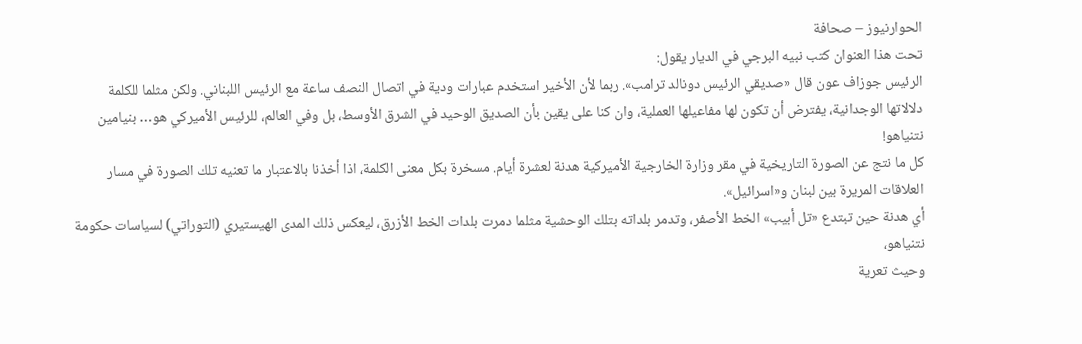الحوارنيوز – صحافة
تحت هذا العنوان كتب نبيه البرجي في الديار يقول:
الرئيس جوزاف عون قال «صديقي الرئيس دونالد ترامب». ربما لأن الأخير استخدم عبارات ودية في اتصال النصف ساعة مع الرئيس اللبناني. ولكن مثلما للكلمة دلالاتها الوجدانية، يفترض أن تكون لها مفاعيلها العملية، وان كنا على يقين بأن الصديق الوحيد في الشرق الأوسط، بل وفي العالم، للرئيس الأميركي هو… بنيامين نتنياهو!
كل ما نتج عن الصورة التاريخية في مقر وزارة الخارجية الأميركية هدنة لعشرة أيام. مسخرة بكل معنى الكلمة، اذا أخذنا بالاعتبار ما تعنيه تلك الصورة في مسار العلاقات المريرة بين لبنان و«اسرائيل».
أي هدنة حين تبتدع «تل أبيب» الخط الأصفر، وتدمر بلداته بتلك الوحشية مثلما دمرت بلدات الخط الأزرق، ليعكس ذلك المدى الهيستيري (التوراتي) لسياسات حكومة نتنياهو،
وحيث تعرية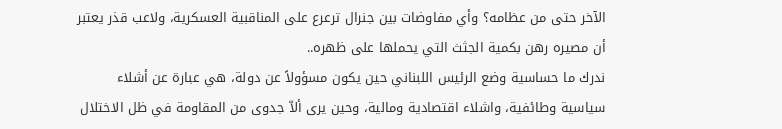الآخر حتى من عظامه؟ وأي مفاوضات بين جنرال ترعرع على المناقبية العسكرية، ولاعب قذر يعتبر أن مصيره رهن بكمية الجثث التي يحملها على ظهره..
ندرك ما حساسية وضع الرئيس اللبناني حين يكون مسؤولاً عن دولة، هي عبارة عن أشلاء سياسية وطائفية، واشلاء اقتصادية ومالية، وحين يرى ألاّ جدوى من المقاومة في ظل الاختلال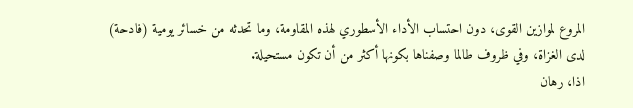المروع لموازين القوى، دون احتساب الأداء الأسطوري لهذه المقاومة، وما تحدثه من خسائر يومية (فادحة) لدى الغزاة، وفي ظروف طالما وصفناها بكونها أكثر من أن تكون مستحيلة.
اذا، رهان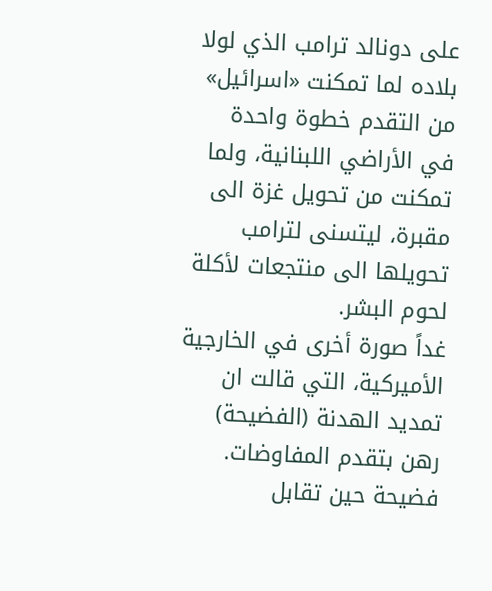على دونالد ترامب الذي لولا بلاده لما تمكنت «اسرائيل» من التقدم خطوة واحدة في الأراضي اللبنانية، ولما تمكنت من تحويل غزة الى مقبرة، ليتسنى لترامب تحويلها الى منتجعات لأكلة لحوم البشر.
غداً صورة أخرى في الخارجية الأميركية، التي قالت ان تمديد الهدنة (الفضيحة) رهن بتقدم المفاوضات. فضيحة حين تقابل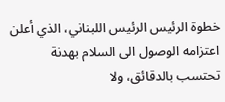خطوة الرئيس الرئيس اللبناني، الذي أعلن اعتزامه الوصول الى السلام بهدنة تحتسب بالدقائق، ولا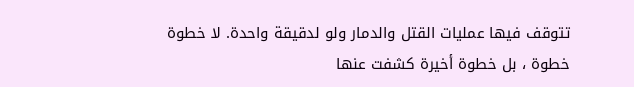تتوقف فيها عمليات القتل والدمار ولو لدقيقة واحدة. لا خطوة خطوة ، بل خطوة أخيرة كشفت عنها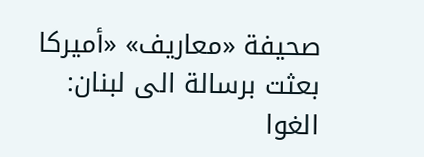صحيفة «معاريف» «أميركا بعثت برسالة الى لبنان: الغوا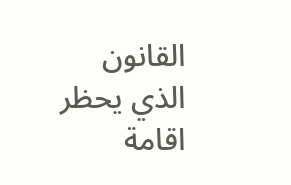القانون الذي يحظر اقامة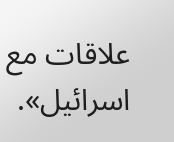علاقات مع اسرائيل».